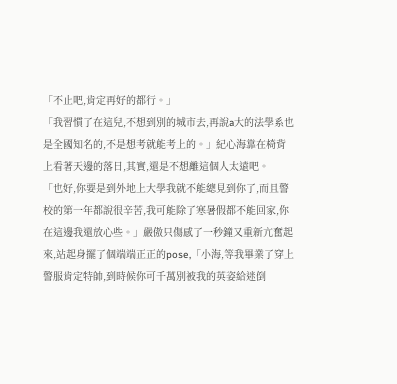「不止吧,肯定再好的都行。」
「我習慣了在這兒,不想到別的城市去,再說a大的法學系也是全國知名的,不是想考就能考上的。」紀心海靠在椅背上看著天邊的落日,其實,還是不想離這個人太遠吧。
「也好,你要是到外地上大學我就不能總見到你了,而且警校的第一年都說很辛苦,我可能除了寒暑假都不能回家,你在這邊我還放心些。」嚴傲只傷感了一秒鐘又重新亢奮起來,站起身擺了個端端正正的pose,「小海,等我畢業了穿上警服肯定特帥,到時候你可千萬別被我的英姿給迷倒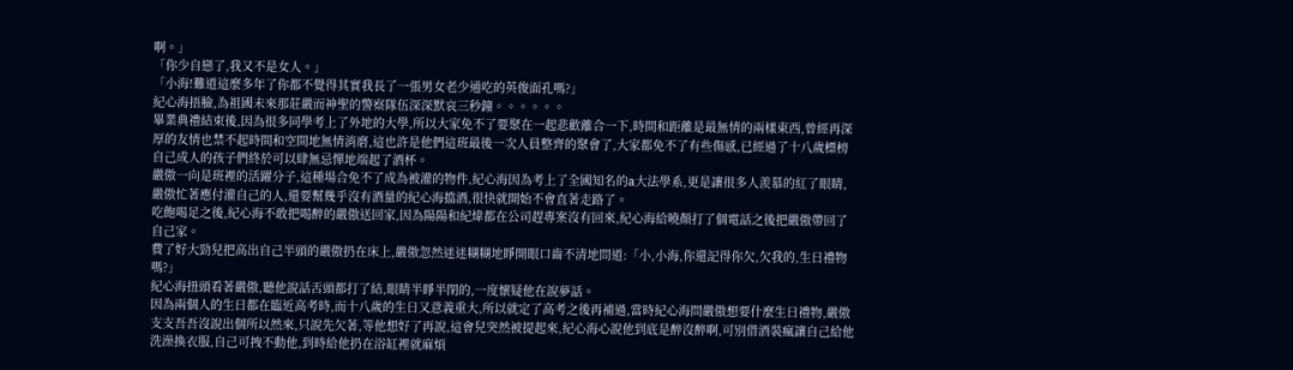啊。」
「你少自戀了,我又不是女人。」
「小海!難道這麼多年了你都不覺得其實我長了一張男女老少通吃的英俊面孔嗎?」
紀心海捂臉,為祖國未來那莊嚴而神聖的警察隊伍深深默哀三秒鐘。。。。。。
畢業典禮結束後,因為很多同學考上了外地的大學,所以大家免不了要聚在一起悲歡離合一下,時間和距離是最無情的兩樣東西,曾經再深厚的友情也禁不起時間和空間地無情消磨,這也許是他們這班最後一次人員整齊的聚會了,大家都免不了有些傷感,已經過了十八歲標榜自己成人的孩子們終於可以肆無忌憚地端起了酒杯。
嚴傲一向是班裡的活躍分子,這種場合免不了成為被灌的物件,紀心海因為考上了全國知名的a大法學系,更是讓很多人羨慕的紅了眼睛,嚴傲忙著應付灌自己的人,還要幫幾乎沒有酒量的紀心海擋酒,很快就開始不會直著走路了。
吃飽喝足之後,紀心海不敢把喝醉的嚴傲送回家,因為陽陽和紀煒都在公司趕專案沒有回來,紀心海給曉顏打了個電話之後把嚴傲帶回了自己家。
費了好大勁兒把高出自己半頭的嚴傲扔在床上,嚴傲忽然迷迷糊糊地睜開眼口齒不清地問道:「小,小海,你還記得你欠,欠我的,生日禮物嗎?」
紀心海扭頭看著嚴傲,聽他說話舌頭都打了結,眼睛半睜半閉的,一度懷疑他在說夢話。
因為兩個人的生日都在臨近高考時,而十八歲的生日又意義重大,所以就定了高考之後再補過,當時紀心海問嚴傲想要什麼生日禮物,嚴傲支支吾吾沒說出個所以然來,只說先欠著,等他想好了再說,這會兒突然被提起來,紀心海心說他到底是醉沒醉啊,可別借酒裝瘋讓自己給他洗澡換衣服,自己可拽不動他,到時給他扔在浴缸裡就麻煩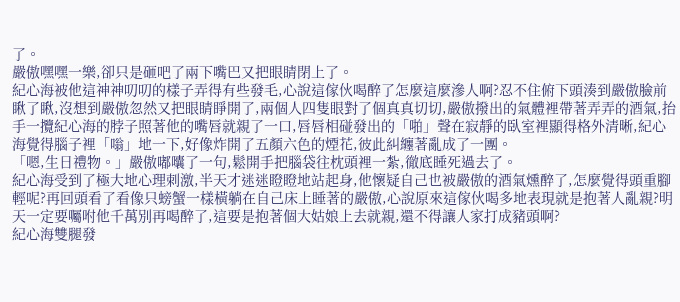了。
嚴傲嘿嘿一樂,卻只是砸吧了兩下嘴巴又把眼睛閉上了。
紀心海被他這神神叨叨的樣子弄得有些發毛,心說這傢伙喝醉了怎麼這麼滲人啊?忍不住俯下頭湊到嚴傲臉前瞅了瞅,沒想到嚴傲忽然又把眼睛睜開了,兩個人四隻眼對了個真真切切,嚴傲撥出的氣體裡帶著弄弄的酒氣,抬手一攬紀心海的脖子照著他的嘴唇就親了一口,唇唇相碰發出的「啪」聲在寂靜的臥室裡顯得格外清晰,紀心海覺得腦子裡「嗡」地一下,好像炸開了五顏六色的煙花,彼此糾纏著亂成了一團。
「嗯,生日禮物。」嚴傲嘟囔了一句,鬆開手把腦袋往枕頭裡一紮,徹底睡死過去了。
紀心海受到了極大地心理刺激,半天才迷迷瞪瞪地站起身,他懷疑自己也被嚴傲的酒氣燻醉了,怎麼覺得頭重腳輕呢?再回頭看了看像只螃蟹一樣橫躺在自己床上睡著的嚴傲,心說原來這傢伙喝多地表現就是抱著人亂親?明天一定要囑咐他千萬別再喝醉了,這要是抱著個大姑娘上去就親,還不得讓人家打成豬頭啊?
紀心海雙腿發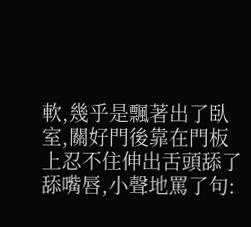軟,幾乎是飄著出了臥室,關好門後靠在門板上忍不住伸出舌頭舔了舔嘴唇,小聲地罵了句: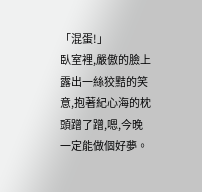「混蛋!」
臥室裡,嚴傲的臉上露出一絲狡黠的笑意,抱著紀心海的枕頭蹭了蹭,嗯,今晚一定能做個好夢。